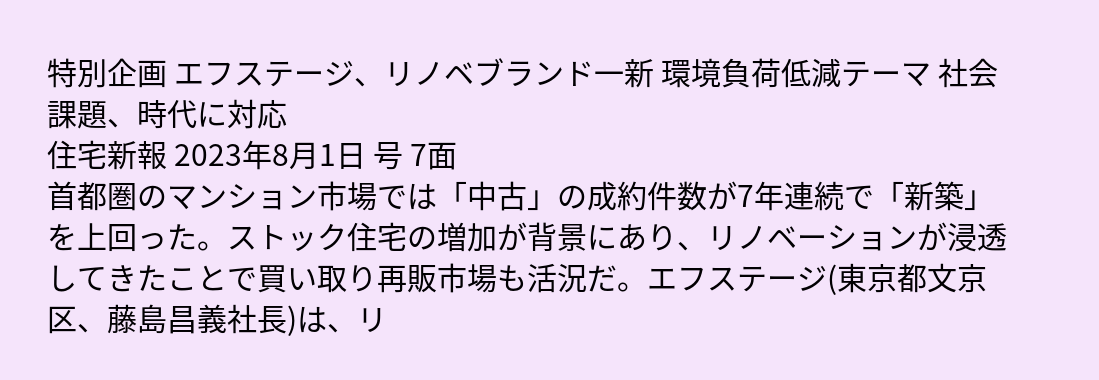特別企画 エフステージ、リノベブランド一新 環境負荷低減テーマ 社会課題、時代に対応
住宅新報 2023年8月1日 号 7面
首都圏のマンション市場では「中古」の成約件数が7年連続で「新築」を上回った。ストック住宅の増加が背景にあり、リノベーションが浸透してきたことで買い取り再販市場も活況だ。エフステージ(東京都文京区、藤島昌義社長)は、リ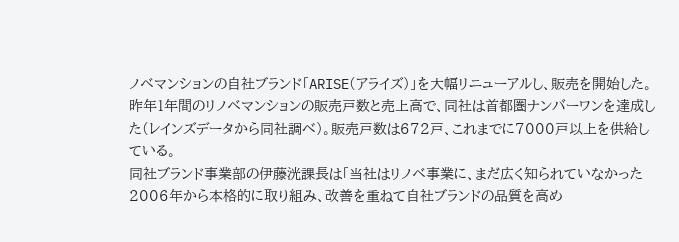ノベマンションの自社ブランド「ARISE(アライズ)」を大幅リニューアルし、販売を開始した。
昨年1年間のリノベマンションの販売戸数と売上高で、同社は首都圏ナンバーワンを達成した(レインズデータから同社調べ)。販売戸数は672戸、これまでに7000戸以上を供給している。
同社ブランド事業部の伊藤洸課長は「当社はリノベ事業に、まだ広く知られていなかった2006年から本格的に取り組み、改善を重ねて自社ブランドの品質を高め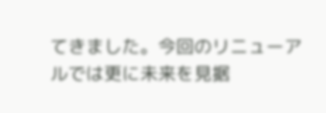てきました。今回のリニューアルでは更に未来を見据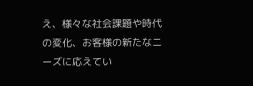え、様々な社会課題や時代の変化、お客様の新たなニーズに応えてい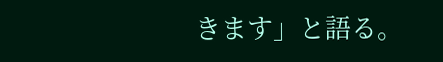きます」と語る。